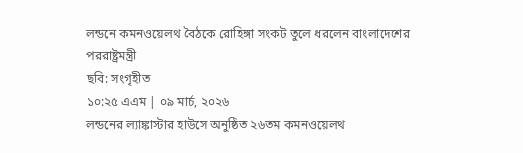লন্ডনে কমনওয়েলথ বৈঠকে রোহিঙ্গা সংকট তুলে ধরলেন বাংলাদেশের পররাষ্ট্রমন্ত্রী
ছবি: সংগৃহীত
১০:২৫ এএম | ০৯ মার্চ, ২০২৬
লন্ডনের ল্যাঙ্কাস্টার হাউসে অনুষ্ঠিত ২৬তম কমনওয়েলথ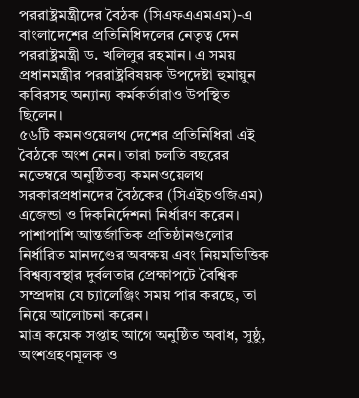পররাষ্ট্রমন্ত্রীদের বৈঠক (সিএফএএমএম)-এ বাংলাদেশের প্রতিনিধিদলের নেতৃত্ব দেন পররাষ্ট্রমন্ত্রী ড. খলিলুর রহমান। এ সময় প্রধানমন্ত্রীর পররাষ্ট্রবিষয়ক উপদেষ্টা হুমায়ুন কবিরসহ অন্যান্য কর্মকর্তারাও উপস্থিত ছিলেন।
৫৬টি কমনওয়েলথ দেশের প্রতিনিধিরা এই বৈঠকে অংশ নেন। তারা চলতি বছরের নভেম্বরে অনুষ্ঠিতব্য কমনওয়েলথ সরকারপ্রধানদের বৈঠকের (সিএইচওজিএম) এজেন্ডা ও দিকনির্দেশনা নির্ধারণ করেন। পাশাপাশি আন্তর্জাতিক প্রতিষ্ঠানগুলোর নির্ধারিত মানদণ্ডের অবক্ষয় এবং নিয়মভিত্তিক বিশ্বব্যবস্থার দুর্বলতার প্রেক্ষাপটে বৈশ্বিক সম্প্রদায় যে চ্যালেঞ্জিং সময় পার করছে, তা নিয়ে আলোচনা করেন।
মাত্র কয়েক সপ্তাহ আগে অনুষ্ঠিত অবাধ, সুষ্ঠু, অংশগ্রহণমূলক ও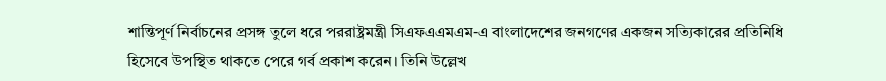শান্তিপূর্ণ নির্বাচনের প্রসঙ্গ তুলে ধরে পররাষ্ট্রমন্ত্রী সিএফএএমএম-এ বাংলাদেশের জনগণের একজন সত্যিকারের প্রতিনিধি হিসেবে উপস্থিত থাকতে পেরে গর্ব প্রকাশ করেন। তিনি উল্লেখ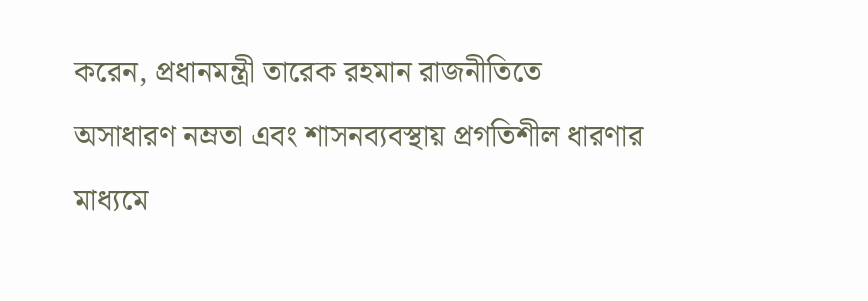করেন, প্রধানমন্ত্রী তারেক রহমান রাজনীতিতে অসাধারণ নম্রতা এবং শাসনব্যবস্থায় প্রগতিশীল ধারণার মাধ্যমে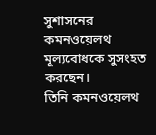সুশাসনের কমনওয়েলথ মূল্যবোধকে সুসংহত করছেন।
তিনি কমনওয়েলথ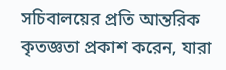সচিবালয়ের প্রতি আন্তরিক কৃতজ্ঞতা প্রকাশ করেন, যারা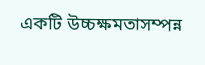একটি উচ্চক্ষমতাসম্পন্ন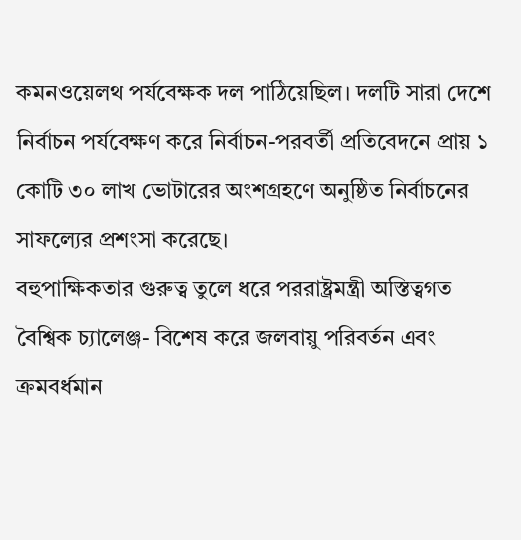কমনওয়েলথ পর্যবেক্ষক দল পাঠিয়েছিল। দলটি সারা দেশে নির্বাচন পর্যবেক্ষণ করে নির্বাচন-পরবর্তী প্রতিবেদনে প্রায় ১ কোটি ৩০ লাখ ভোটারের অংশগ্রহণে অনুষ্ঠিত নির্বাচনের সাফল্যের প্রশংসা করেছে।
বহুপাক্ষিকতার গুরুত্ব তুলে ধরে পররাষ্ট্রমন্ত্রী অস্তিত্বগত বৈশ্বিক চ্যালেঞ্জ- বিশেষ করে জলবায়ু পরিবর্তন এবং ক্রমবর্ধমান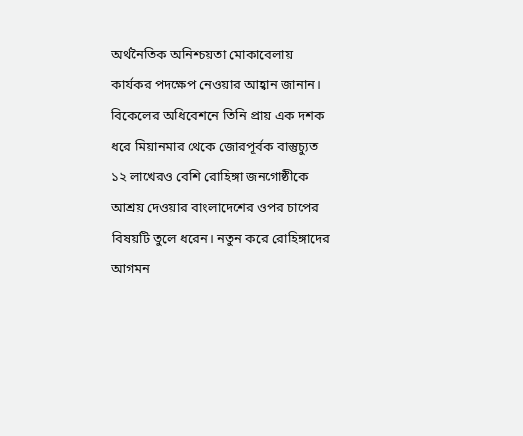অর্থনৈতিক অনিশ্চয়তা মোকাবেলায় কার্যকর পদক্ষেপ নেওয়ার আহ্বান জানান।
বিকেলের অধিবেশনে তিনি প্রায় এক দশক ধরে মিয়ানমার থেকে জোরপূর্বক বাস্তুচ্যুত ১২ লাখেরও বেশি রোহিঙ্গা জনগোষ্ঠীকে আশ্রয় দেওয়ার বাংলাদেশের ওপর চাপের বিষয়টি তুলে ধরেন। নতুন করে রোহিঙ্গাদের আগমন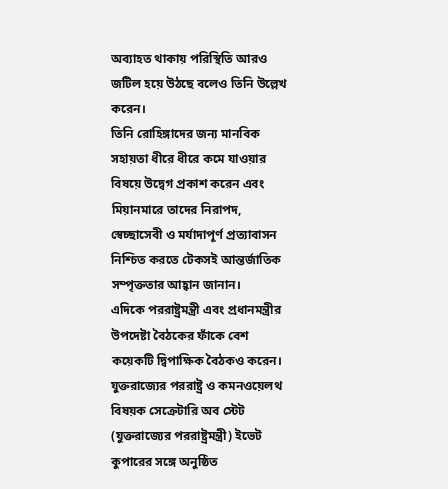অব্যাহত থাকায় পরিস্থিতি আরও জটিল হয়ে উঠছে বলেও তিনি উল্লেখ করেন।
তিনি রোহিঙ্গাদের জন্য মানবিক সহায়তা ধীরে ধীরে কমে যাওয়ার বিষয়ে উদ্বেগ প্রকাশ করেন এবং মিয়ানমারে তাদের নিরাপদ, স্বেচ্ছাসেবী ও মর্যাদাপূর্ণ প্রত্যাবাসন নিশ্চিত করতে টেকসই আন্তর্জাতিক সম্পৃক্ততার আহ্বান জানান।
এদিকে পররাষ্ট্রমন্ত্রী এবং প্রধানমন্ত্রীর উপদেষ্টা বৈঠকের ফাঁকে বেশ কয়েকটি দ্বিপাক্ষিক বৈঠকও করেন।
যুক্তরাজ্যের পররাষ্ট্র ও কমনওয়েলথ বিষয়ক সেক্রেটারি অব স্টেট (যুক্তরাজ্যের পররাষ্ট্রমন্ত্রী) ইভেট কুপারের সঙ্গে অনুষ্ঠিত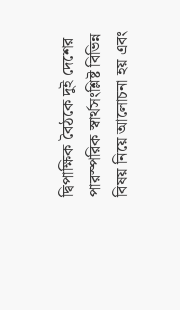দ্বিপাক্ষিক বৈঠকে দুই দেশের পারস্পরিক স্বার্থসংশ্লিষ্ট বিভিন্ন বিষয় নিয়ে আলোচনা হয় এবং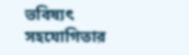ভবিষ্যৎ সহযোগিতার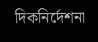দিকনির্দেশনা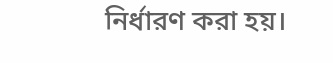নির্ধারণ করা হয়।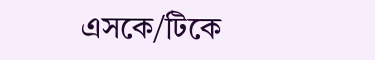এসকে/টিকে